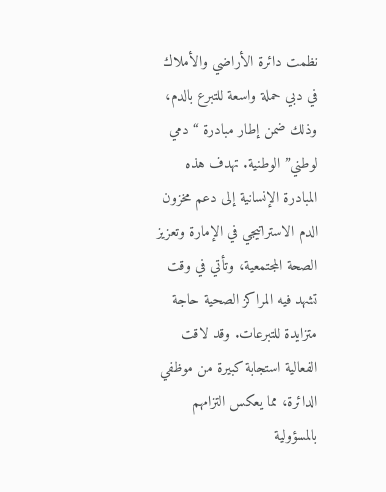نظمت دائرة الأراضي والأملاك في دبي حملة واسعة للتبرع بالدم، وذلك ضمن إطار مبادرة “دمي لوطني” الوطنية. تهدف هذه المبادرة الإنسانية إلى دعم مخزون الدم الاستراتيجي في الإمارة وتعزيز الصحة المجتمعية، وتأتي في وقت تشهد فيه المراكز الصحية حاجة متزايدة للتبرعات. وقد لاقت الفعالية استجابة كبيرة من موظفي الدائرة، مما يعكس التزامهم بالمسؤولية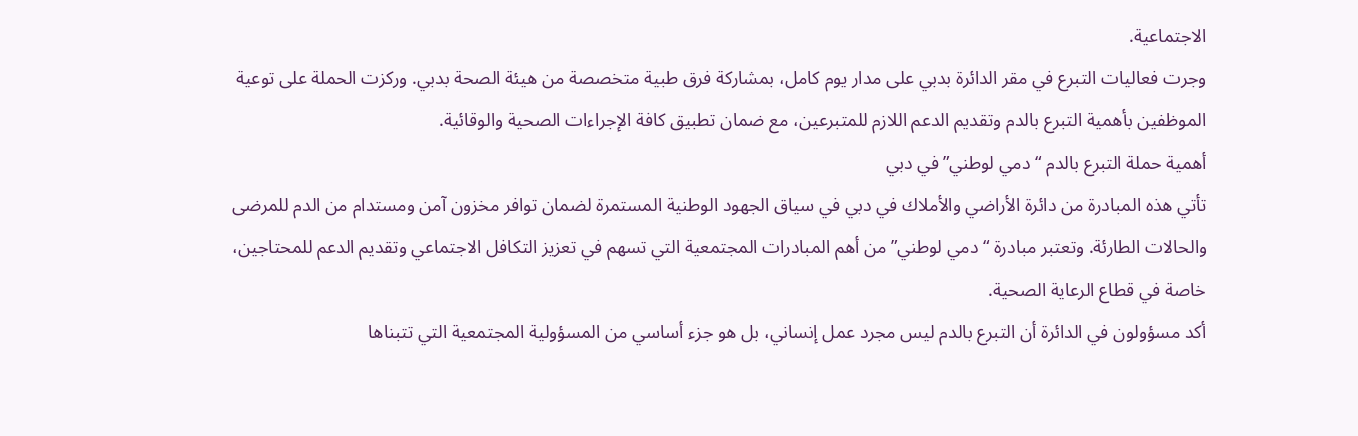الاجتماعية.
وجرت فعاليات التبرع في مقر الدائرة بدبي على مدار يوم كامل، بمشاركة فرق طبية متخصصة من هيئة الصحة بدبي. وركزت الحملة على توعية الموظفين بأهمية التبرع بالدم وتقديم الدعم اللازم للمتبرعين، مع ضمان تطبيق كافة الإجراءات الصحية والوقائية.
أهمية حملة التبرع بالدم “دمي لوطني” في دبي
تأتي هذه المبادرة من دائرة الأراضي والأملاك في دبي في سياق الجهود الوطنية المستمرة لضمان توافر مخزون آمن ومستدام من الدم للمرضى والحالات الطارئة. وتعتبر مبادرة “دمي لوطني” من أهم المبادرات المجتمعية التي تسهم في تعزيز التكافل الاجتماعي وتقديم الدعم للمحتاجين، خاصة في قطاع الرعاية الصحية.
أكد مسؤولون في الدائرة أن التبرع بالدم ليس مجرد عمل إنساني، بل هو جزء أساسي من المسؤولية المجتمعية التي تتبناها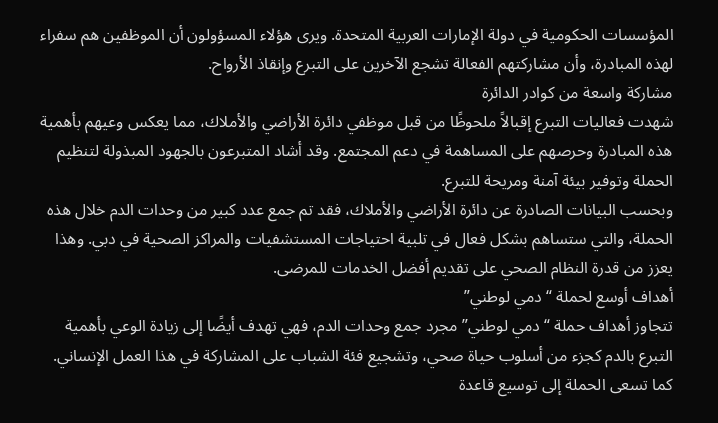المؤسسات الحكومية في دولة الإمارات العربية المتحدة. ويرى هؤلاء المسؤولون أن الموظفين هم سفراء لهذه المبادرة، وأن مشاركتهم الفعالة تشجع الآخرين على التبرع وإنقاذ الأرواح.
مشاركة واسعة من كوادر الدائرة
شهدت فعاليات التبرع إقبالاً ملحوظًا من قبل موظفي دائرة الأراضي والأملاك، مما يعكس وعيهم بأهمية هذه المبادرة وحرصهم على المساهمة في دعم المجتمع. وقد أشاد المتبرعون بالجهود المبذولة لتنظيم الحملة وتوفير بيئة آمنة ومريحة للتبرع.
وبحسب البيانات الصادرة عن دائرة الأراضي والأملاك، فقد تم جمع عدد كبير من وحدات الدم خلال هذه الحملة، والتي ستساهم بشكل فعال في تلبية احتياجات المستشفيات والمراكز الصحية في دبي. وهذا يعزز من قدرة النظام الصحي على تقديم أفضل الخدمات للمرضى.
أهداف أوسع لحملة “دمي لوطني”
تتجاوز أهداف حملة “دمي لوطني” مجرد جمع وحدات الدم، فهي تهدف أيضًا إلى زيادة الوعي بأهمية التبرع بالدم كجزء من أسلوب حياة صحي، وتشجيع فئة الشباب على المشاركة في هذا العمل الإنساني. كما تسعى الحملة إلى توسيع قاعدة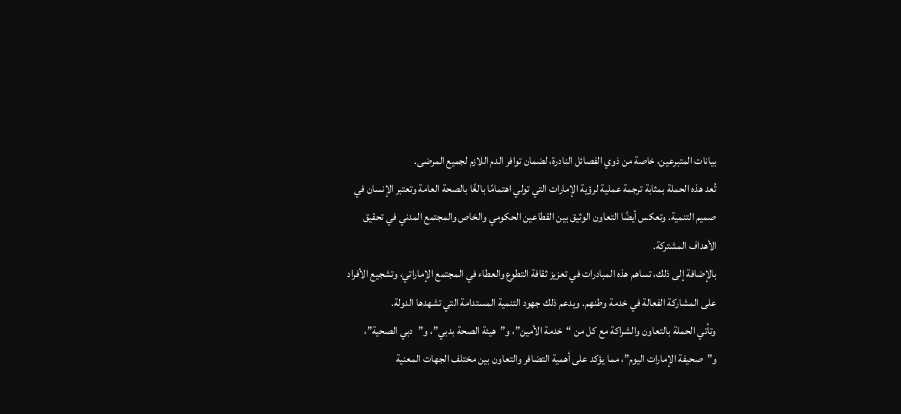بيانات المتبرعين، خاصة من ذوي الفصائل النادرة، لضمان توافر الدم اللازم لجميع المرضى.
تُعد هذه الحملة بمثابة ترجمة عملية لرؤية الإمارات التي تولي اهتمامًا بالغًا بالصحة العامة وتعتبر الإنسان في صميم التنمية. وتعكس أيضًا التعاون الوثيق بين القطاعين الحكومي والخاص والمجتمع المدني في تحقيق الأهداف المشتركة.
بالإضافة إلى ذلك، تساهم هذه المبادرات في تعزيز ثقافة التطوع والعطاء في المجتمع الإماراتي، وتشجيع الأفراد على المشاركة الفعالة في خدمة وطنهم. ويدعم ذلك جهود التنمية المستدامة التي تشهدها الدولة.
وتأتي الحملة بالتعاون والشراكة مع كل من “خدمة الأمين”، و”هيئة الصحة بدبي”، و”دبي الصحية”، و”صحيفة الإمارات اليوم”، مما يؤكد على أهمية التضافر والتعاون بين مختلف الجهات المعنية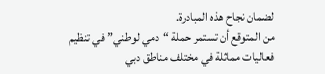لضمان نجاح هذه المبادرة.
من المتوقع أن تستمر حملة “دمي لوطني” في تنظيم فعاليات مماثلة في مختلف مناطق دبي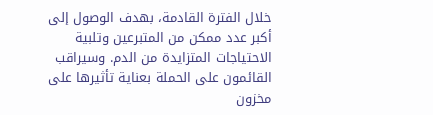خلال الفترة القادمة، بهدف الوصول إلى أكبر عدد ممكن من المتبرعين وتلبية الاحتياجات المتزايدة من الدم. وسيراقب القائمون على الحملة بعناية تأثيرها على مخزون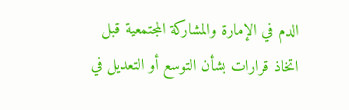الدم في الإمارة والمشاركة المجتمعية قبل اتخاذ قرارات بشأن التوسع أو التعديل في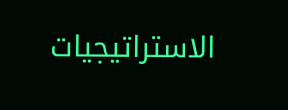الاستراتيجيات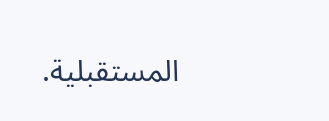المستقبلية.